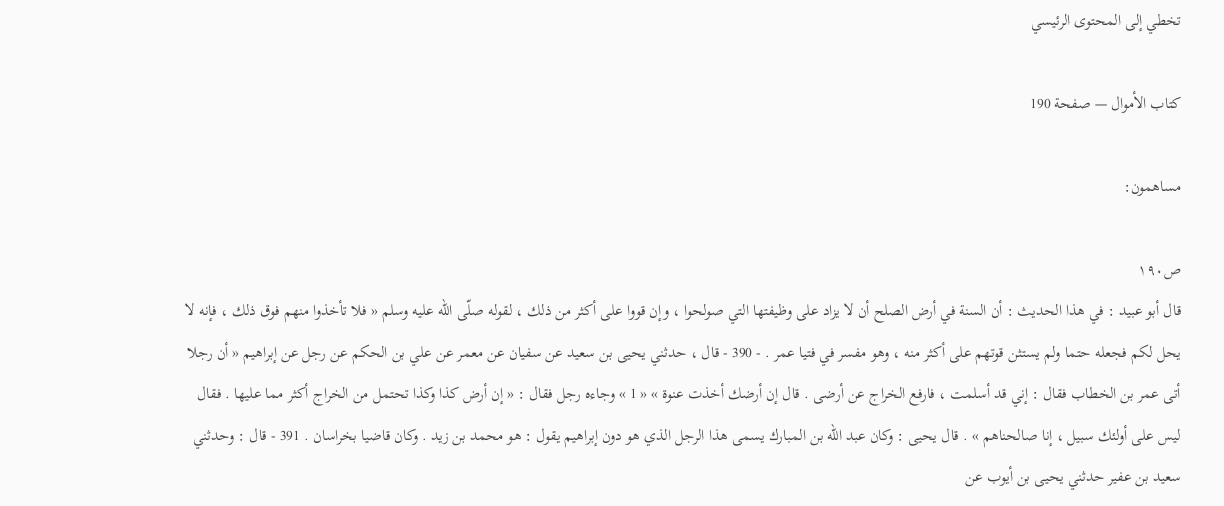تخطي إلى المحتوى الرئيسي

كتاب الأموال — صفحة 190

مساهمون:

ص١٩٠
قال أبو عبيد : في هذا الحديث : أن السنة في أرض الصلح أن لا يزاد على وظيفتها التي صولحوا ، وإن قووا على أكثر من ذلك ، لقوله صلّى اللّه عليه وسلم « فلا تأخذوا منهم فوق ذلك ، فإنه لا يحل لكم فجعله حتما ولم يستثن قوتهم على أكثر منه ، وهو مفسر في فتيا عمر . - 390 - قال ، حدثني يحيى بن سعيد عن سفيان عن معمر عن علي بن الحكم عن رجل عن إبراهيم « أن رجلا أتى عمر بن الخطاب فقال : إني قد أسلمت ، فارفع الخراج عن أرضى . قال إن أرضك أخذت عنوة » « 1 » وجاءه رجل فقال : « إن أرض كذا وكذا تحتمل من الخراج أكثر مما عليها . فقال ليس على أولئك سبيل ، إنا صالحناهم » . قال يحيى : وكان عبد اللّه بن المبارك يسمى هذا الرجل الذي هو دون إبراهيم يقول : هو محمد بن زيد . وكان قاضيا بخراسان . 391 - قال : وحدثني سعيد بن عفير حدثني يحيى بن أيوب عن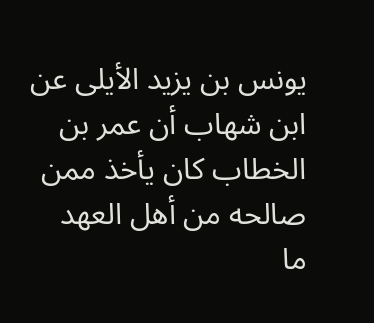يونس بن يزيد الأيلى عن ابن شهاب أن عمر بن الخطاب كان يأخذ ممن صالحه من أهل العهد ما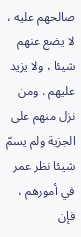صالحهم عليه ، لا يضع عنهم شيئا ، ولا يزيد عليهم . ومن نزل منهم على الجزية ولم يسمّ شيئا نظر عمر في أمورهم ، فإن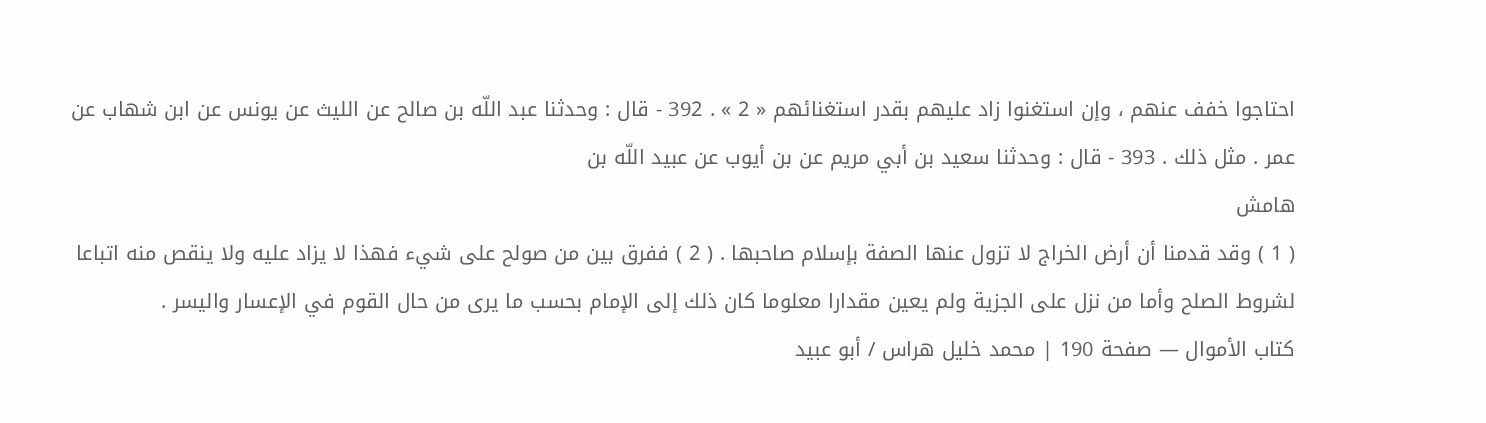احتاجوا خفف عنهم ، وإن استغنوا زاد عليهم بقدر استغنائهم « 2 » . 392 - قال : وحدثنا عبد اللّه بن صالح عن الليث عن يونس عن ابن شهاب عن عمر . مثل ذلك . 393 - قال : وحدثنا سعيد بن أبي مريم عن بن أيوب عن عبيد اللّه بن
هامش
( 1 ) وقد قدمنا أن أرض الخراج لا تزول عنها الصفة بإسلام صاحبها . ( 2 ) ففرق بين من صولح على شيء فهذا لا يزاد عليه ولا ينقص منه اتباعا لشروط الصلح وأما من نزل على الجزية ولم يعين مقدارا معلوما كان ذلك إلى الإمام بحسب ما يرى من حال القوم في الإعسار واليسر .
كتاب الأموال — صفحة 190 | محمد خليل هراس / أبو عبيد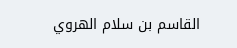القاسم بن سلام الهروي